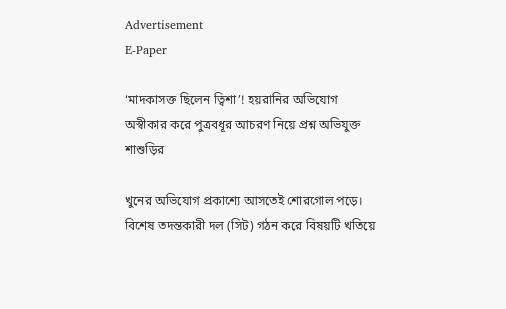Advertisement
E-Paper

‘মাদকাসক্ত ছিলেন ত্বিশা’! হয়রানির অভিযোগ অস্বীকার করে পুত্রবধূর আচরণ নিয়ে প্রশ্ন অভিযুক্ত শাশুড়ির

খুনের অভিযোগ প্রকাশ্যে আসতেই শোরগোল পড়ে। বিশেষ তদন্তকারী দল (সিট) গঠন করে বিষয়টি খতিয়ে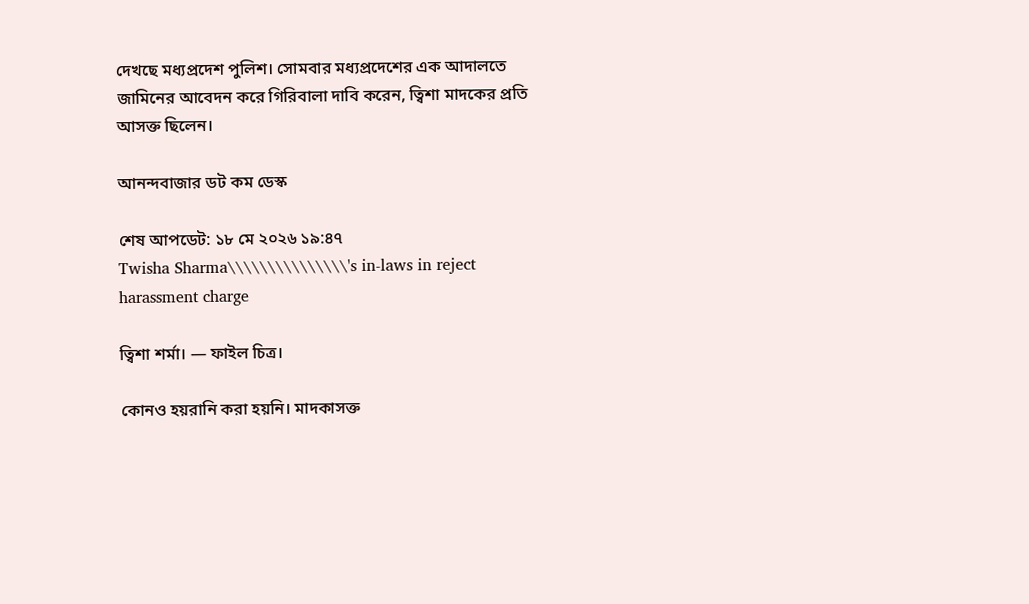দেখছে মধ্যপ্রদেশ পুলিশ। সোমবার মধ্যপ্রদেশের এক আদালতে জামিনের আবেদন করে গিরিবালা দাবি করেন, ত্বিশা মাদকের প্রতি আসক্ত ছিলেন।

আনন্দবাজার ডট কম ডেস্ক

শেষ আপডেট: ১৮ মে ২০২৬ ১৯:৪৭
Twisha Sharma\\\\\\\\\\\\\\\'s in-laws in reject harassment charge

ত্বিশা শর্মা। — ফাইল চিত্র।

কোনও হয়রানি করা হয়নি। মাদকাসক্ত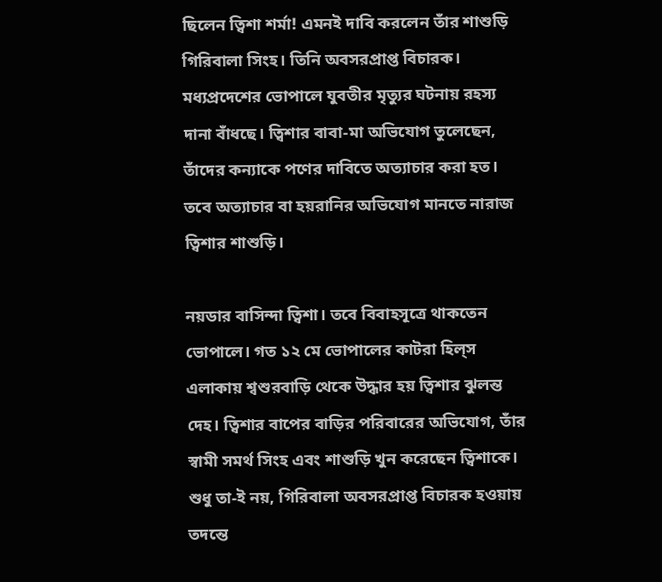ছিলেন ত্বিশা শর্মা! এমনই দাবি করলেন তাঁর শাশুড়ি গিরিবালা সিংহ। তিনি অবসরপ্রাপ্ত বিচারক। মধ্যপ্রদেশের ভোপালে যুবতীর মৃত্যুর ঘটনায় রহস্য দানা বাঁধছে। ত্বিশার বাবা-মা অভিযোগ তুলেছেন, তাঁদের কন্যাকে পণের দাবিতে অত্যাচার করা হত। তবে অত্যাচার বা হয়রানির অভিযোগ মানতে নারাজ ত্বিশার শাশুড়ি।

নয়ডার বাসিন্দা ত্বিশা। তবে বিবাহসূত্রে থাকতেন ভোপালে। গত ১২ মে ভোপালের কাটরা হিল্‌স এলাকায় শ্বশুরবাড়ি থেকে উদ্ধার হয় ত্বিশার ঝুলন্ত দেহ। ত্বিশার বাপের বাড়ির পরিবারের অভিযোগ, তাঁর স্বামী সমর্থ সিংহ এবং শাশুড়ি খুন করেছেন ত্বিশাকে। শুধু তা-ই নয়, গিরিবালা অবসরপ্রাপ্ত বিচারক হওয়ায় তদন্তে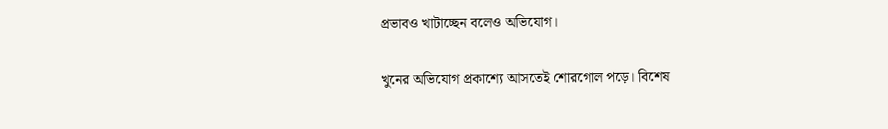প্রভাবও খাটাচ্ছেন বলেও অভিযোগ।

খুনের অভিযোগ প্রকাশ্যে আসতেই শোরগোল পড়ে। বিশেষ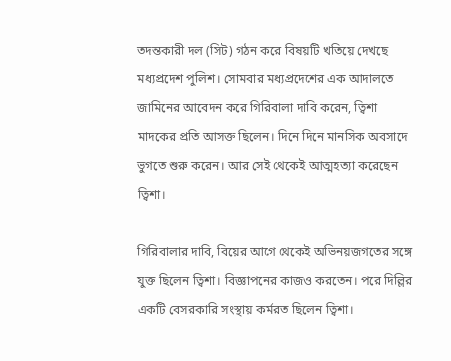তদন্তকারী দল (সিট) গঠন করে বিষয়টি খতিয়ে দেখছে মধ্যপ্রদেশ পুলিশ। সোমবার মধ্যপ্রদেশের এক আদালতে জামিনের আবেদন করে গিরিবালা দাবি করেন, ত্বিশা মাদকের প্রতি আসক্ত ছিলেন। দিনে দিনে মানসিক অবসাদে ভুগতে শুরু করেন। আর সেই থেকেই আত্মহত্যা করেছেন ত্বিশা।

গিরিবালার দাবি, বিয়ের আগে থেকেই অভিনয়জগতের সঙ্গে যুক্ত ছিলেন ত্বিশা। বিজ্ঞাপনের কাজও করতেন। পরে দিল্লির একটি বেসরকারি সংস্থায় কর্মরত ছিলেন ত্বিশা।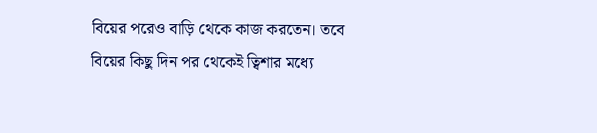বিয়ের পরেও বাড়ি থেকে কাজ করতেন। তবে বিয়ের কিছু দিন পর থেকেই ত্বিশার মধ্যে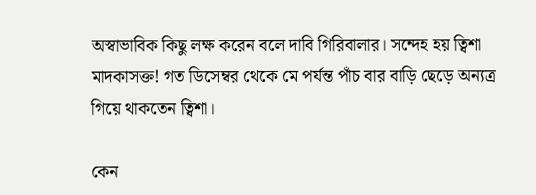অস্বাভাবিক কিছু লক্ষ করেন বলে দাবি গিরিবালার। সন্দেহ হয় ত্বিশা মাদকাসক্ত! গত ডিসেম্বর থেকে মে পর্যন্ত পাঁচ বার বাড়ি ছেড়ে অন্যত্র গিয়ে থাকতেন ত্বিশা।

কেন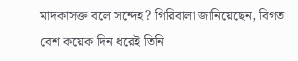মাদকাসক্ত বলে সন্দেহ? গিরিবালা জানিয়েছেন, বিগত বেশ কয়েক দিন ধরেই তিনি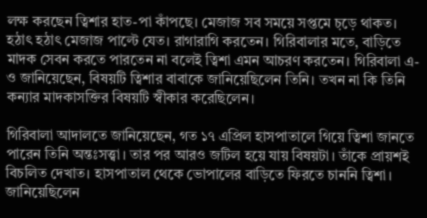লক্ষ করছেন ত্বিশার হাত-পা কাঁপছে। মেজাজ সব সময়ে সপ্তমে চ়ড়ে থাকত। হঠাৎ হঠাৎ মেজাজ পাল্টে যেত। রাগারাগি করতেন। গিরিবালার মতে, বাড়িতে মাদক সেবন করতে পারতেন না বলেই ত্বিশা এমন আচরণ করতেন। গিরিবালা এ-ও জানিয়েছেন, বিষয়টি ত্বিশার বাবাকে জানিয়েছিলেন তিনি। তখন না কি তিনি কন্যার মাদকাসক্তির বিষয়টি স্বীকার করেছিলেন।

গিরিবালা আদালতে জানিয়েছেন, গত ১৭ এপ্রিল হাসপাতালে গিয়ে ত্বিশা জানতে পারেন তিনি অন্তঃসত্ত্বা। তার পর আরও জটিল হয়ে যায় বিষয়টা। তাঁকে প্রায়শই বিচলিত দেখাত। হাসপাতাল থেকে ভোপালের বাড়িতে ফিরতে চাননি ত্বিশা। জানিয়েছিলেন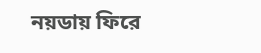নয়ডায় ফিরে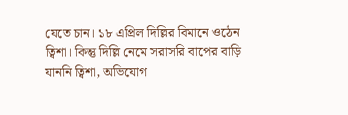যেতে চান। ১৮ এপ্রিল দিল্লির বিমানে ওঠেন ত্বিশা। কিন্তু দিল্লি নেমে সরাসরি বাপের বাড়ি যাননি ত্বিশা, অভিযোগ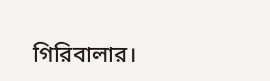গিরিবালার।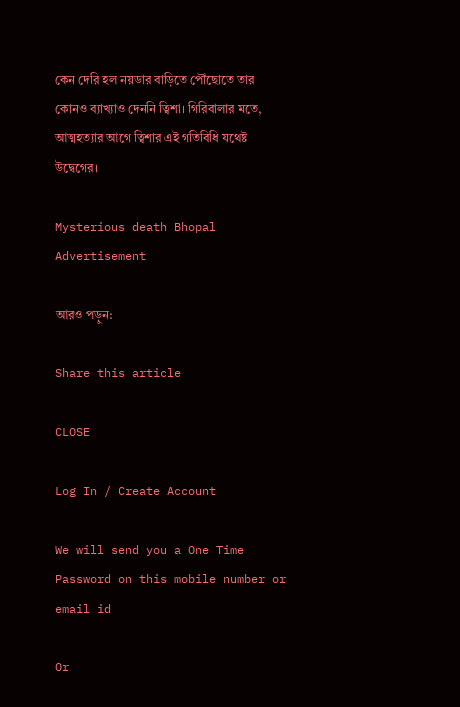কেন দেরি হল নয়ডার বাড়িতে পৌঁছোতে তার কোনও ব্যাখ্যাও দেননি ত্বিশা। গিরিবালার মতে, আত্মহত্যার আগে ত্বিশার এই গতিবিধি যথেষ্ট উদ্বেগের।

Mysterious death Bhopal
Advertisement

আরও পড়ুন:

Share this article

CLOSE

Log In / Create Account

We will send you a One Time Password on this mobile number or email id

Or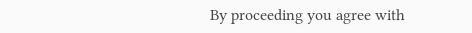By proceeding you agree with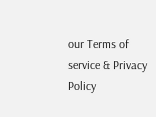our Terms of service & Privacy Policy